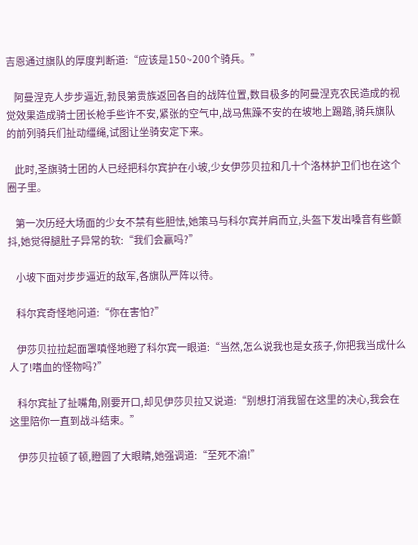吉恩通过旗队的厚度判断道:“应该是150~200个骑兵。”

    阿曼涅克人步步逼近,勃艮第贵族返回各自的战阵位置,数目极多的阿曼涅克农民造成的视觉效果造成骑士团长枪手些许不安,紧张的空气中,战马焦躁不安的在坡地上踢踏,骑兵旗队的前列骑兵们扯动缰绳,试图让坐骑安定下来。

    此时,圣旗骑士团的人已经把科尔宾护在小坡,少女伊莎贝拉和几十个洛林护卫们也在这个圈子里。

    第一次历经大场面的少女不禁有些胆怯,她策马与科尔宾并肩而立,头盔下发出嗓音有些颤抖,她觉得腿肚子异常的软:“我们会赢吗?”

    小坡下面对步步逼近的敌军,各旗队严阵以待。

    科尔宾奇怪地问道:“你在害怕?”

    伊莎贝拉拉起面罩嗔怪地瞪了科尔宾一眼道:“当然,怎么说我也是女孩子,你把我当成什么人了!嗜血的怪物吗?”

    科尔宾扯了扯嘴角,刚要开口,却见伊莎贝拉又说道:“别想打消我留在这里的决心,我会在这里陪你一直到战斗结束。”

    伊莎贝拉顿了顿,瞪圆了大眼睛,她强调道:“至死不渝!”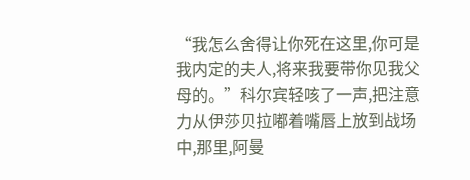“我怎么舍得让你死在这里,你可是我内定的夫人,将来我要带你见我父母的。”科尔宾轻咳了一声,把注意力从伊莎贝拉嘟着嘴唇上放到战场中,那里,阿曼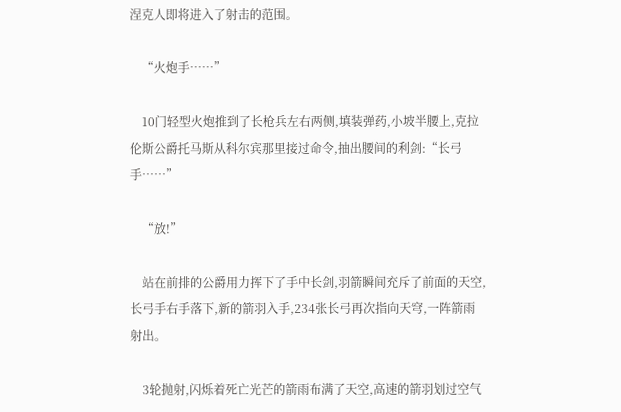涅克人即将进入了射击的范围。

    “火炮手……”

    10门轻型火炮推到了长枪兵左右两侧,填装弹药,小坡半腰上,克拉伦斯公爵托马斯从科尔宾那里接过命令,抽出腰间的利剑:“长弓手……”

    “放!”

    站在前排的公爵用力挥下了手中长剑,羽箭瞬间充斥了前面的天空,长弓手右手落下,新的箭羽入手,234张长弓再次指向天穹,一阵箭雨射出。

    3轮抛射,闪烁着死亡光芒的箭雨布满了天空,高速的箭羽划过空气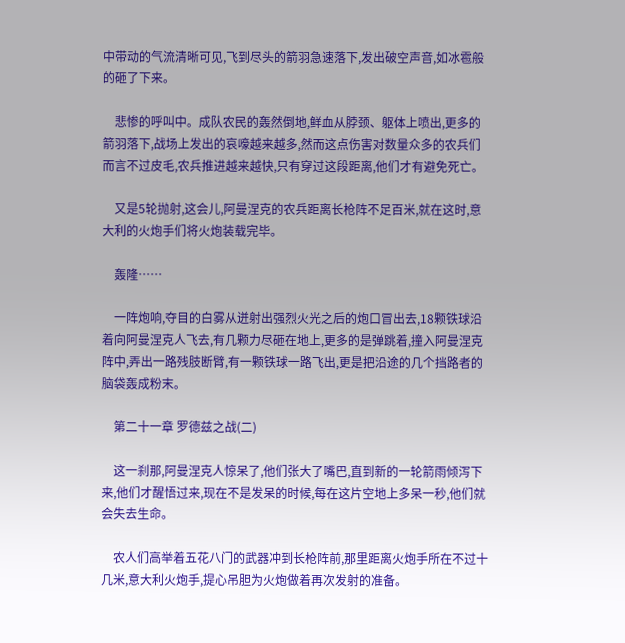中带动的气流清晰可见,飞到尽头的箭羽急速落下,发出破空声音,如冰雹般的砸了下来。

    悲惨的呼叫中。成队农民的轰然倒地,鲜血从脖颈、躯体上喷出,更多的箭羽落下,战场上发出的哀嚎越来越多,然而这点伤害对数量众多的农兵们而言不过皮毛,农兵推进越来越快,只有穿过这段距离,他们才有避免死亡。

    又是5轮抛射,这会儿,阿曼涅克的农兵距离长枪阵不足百米,就在这时,意大利的火炮手们将火炮装载完毕。

    轰隆……

    一阵炮响,夺目的白雾从迸射出强烈火光之后的炮口冒出去,18颗铁球沿着向阿曼涅克人飞去,有几颗力尽砸在地上,更多的是弹跳着,撞入阿曼涅克阵中,弄出一路残肢断臂,有一颗铁球一路飞出,更是把沿途的几个挡路者的脑袋轰成粉末。

    第二十一章 罗德兹之战(二)

    这一刹那,阿曼涅克人惊呆了,他们张大了嘴巴,直到新的一轮箭雨倾泻下来,他们才醒悟过来,现在不是发呆的时候,每在这片空地上多呆一秒,他们就会失去生命。

    农人们高举着五花八门的武器冲到长枪阵前,那里距离火炮手所在不过十几米,意大利火炮手,提心吊胆为火炮做着再次发射的准备。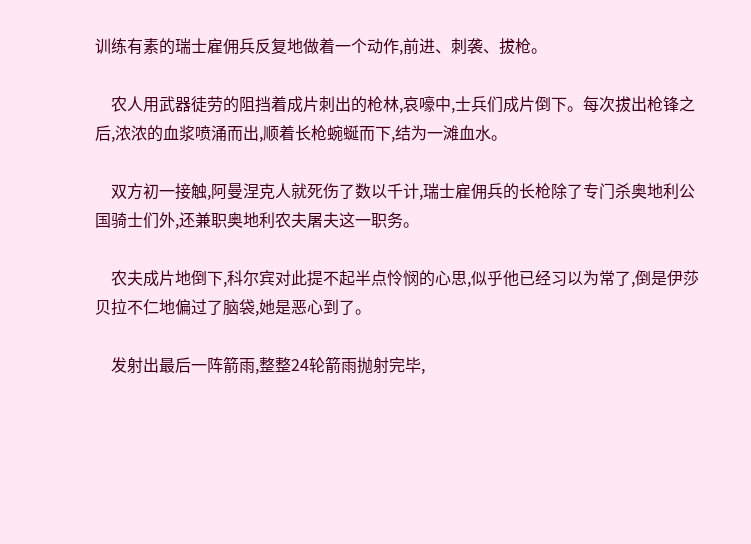训练有素的瑞士雇佣兵反复地做着一个动作,前进、刺袭、拔枪。

    农人用武器徒劳的阻挡着成片刺出的枪林,哀嚎中,士兵们成片倒下。每次拔出枪锋之后,浓浓的血浆喷涌而出,顺着长枪蜿蜒而下,结为一滩血水。

    双方初一接触,阿曼涅克人就死伤了数以千计,瑞士雇佣兵的长枪除了专门杀奥地利公国骑士们外,还兼职奥地利农夫屠夫这一职务。

    农夫成片地倒下,科尔宾对此提不起半点怜悯的心思,似乎他已经习以为常了,倒是伊莎贝拉不仁地偏过了脑袋,她是恶心到了。

    发射出最后一阵箭雨,整整24轮箭雨抛射完毕,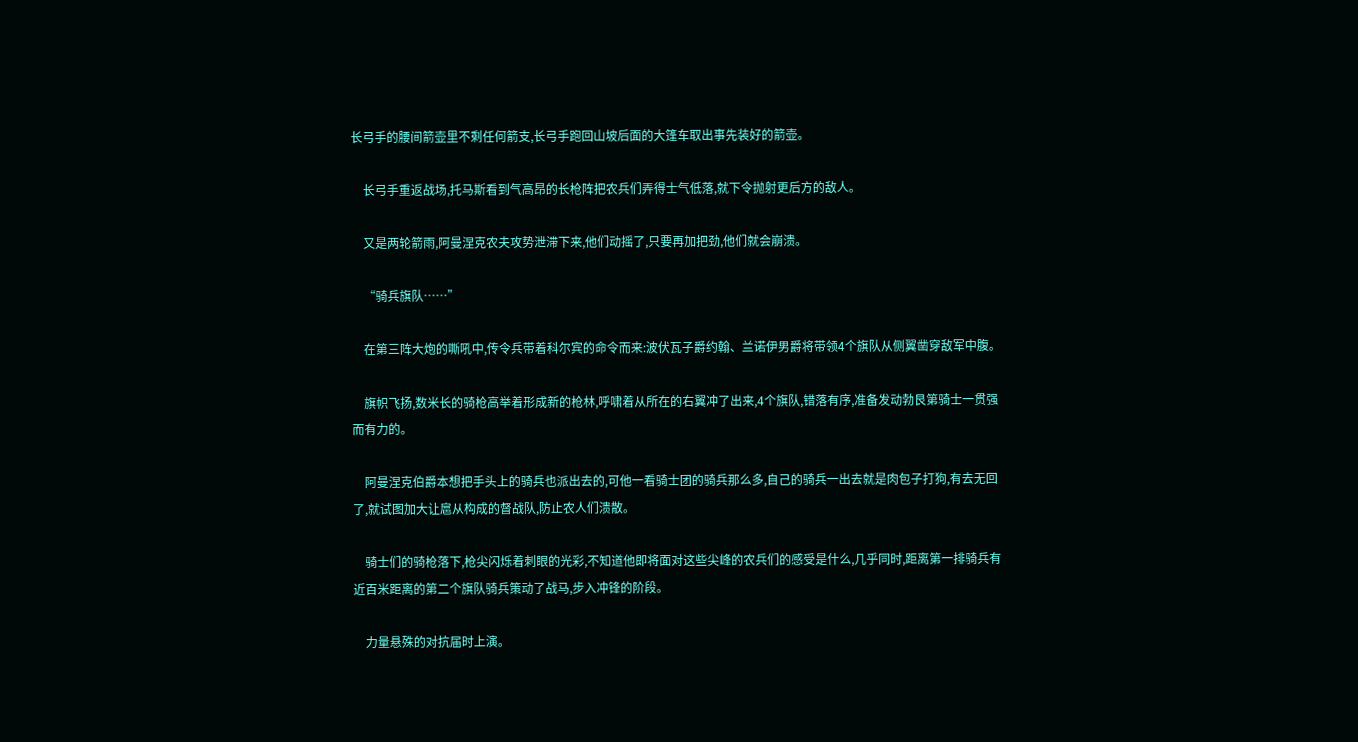长弓手的腰间箭壶里不剩任何箭支,长弓手跑回山坡后面的大篷车取出事先装好的箭壶。

    长弓手重返战场,托马斯看到气高昂的长枪阵把农兵们弄得士气低落,就下令抛射更后方的敌人。

    又是两轮箭雨,阿曼涅克农夫攻势泄滞下来,他们动摇了,只要再加把劲,他们就会崩溃。

    “骑兵旗队……”

    在第三阵大炮的嘶吼中,传令兵带着科尔宾的命令而来:波伏瓦子爵约翰、兰诺伊男爵将带领4个旗队从侧翼凿穿敌军中腹。

    旗帜飞扬,数米长的骑枪高举着形成新的枪林,呼啸着从所在的右翼冲了出来,4个旗队,错落有序,准备发动勃艮第骑士一贯强而有力的。

    阿曼涅克伯爵本想把手头上的骑兵也派出去的,可他一看骑士团的骑兵那么多,自己的骑兵一出去就是肉包子打狗,有去无回了,就试图加大让扈从构成的督战队,防止农人们溃散。

    骑士们的骑枪落下,枪尖闪烁着刺眼的光彩,不知道他即将面对这些尖峰的农兵们的感受是什么,几乎同时,距离第一排骑兵有近百米距离的第二个旗队骑兵策动了战马,步入冲锋的阶段。

    力量悬殊的对抗届时上演。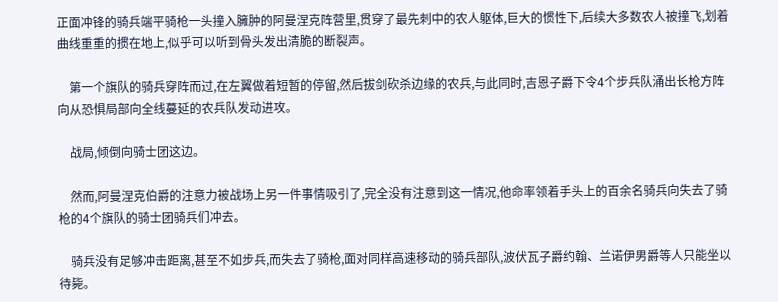正面冲锋的骑兵端平骑枪一头撞入臃肿的阿曼涅克阵营里,贯穿了最先刺中的农人躯体,巨大的惯性下,后续大多数农人被撞飞,划着曲线重重的掼在地上,似乎可以听到骨头发出清脆的断裂声。

    第一个旗队的骑兵穿阵而过,在左翼做着短暂的停留,然后拔剑砍杀边缘的农兵,与此同时,吉恩子爵下令4个步兵队涌出长枪方阵向从恐惧局部向全线蔓延的农兵队发动进攻。

    战局,倾倒向骑士团这边。

    然而,阿曼涅克伯爵的注意力被战场上另一件事情吸引了,完全没有注意到这一情况,他命率领着手头上的百余名骑兵向失去了骑枪的4个旗队的骑士团骑兵们冲去。

    骑兵没有足够冲击距离,甚至不如步兵,而失去了骑枪,面对同样高速移动的骑兵部队,波伏瓦子爵约翰、兰诺伊男爵等人只能坐以待毙。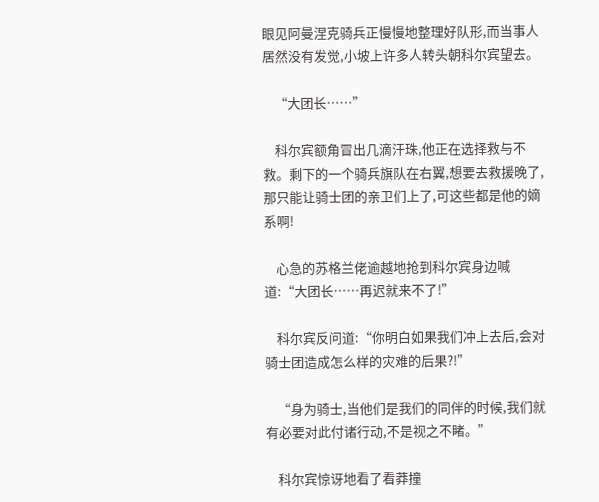眼见阿曼涅克骑兵正慢慢地整理好队形,而当事人居然没有发觉,小坡上许多人转头朝科尔宾望去。

    “大团长……”

    科尔宾额角冒出几滴汗珠,他正在选择救与不救。剩下的一个骑兵旗队在右翼,想要去救援晚了,那只能让骑士团的亲卫们上了,可这些都是他的嫡系啊!

    心急的苏格兰佬逾越地抢到科尔宾身边喊道:“大团长……再迟就来不了!”

    科尔宾反问道:“你明白如果我们冲上去后,会对骑士团造成怎么样的灾难的后果?!”

    “身为骑士,当他们是我们的同伴的时候,我们就有必要对此付诸行动,不是视之不睹。”

    科尔宾惊讶地看了看莽撞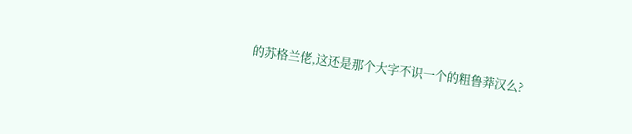的苏格兰佬,这还是那个大字不识一个的粗鲁莽汉么?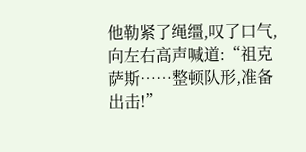他勒紧了绳缰,叹了口气,向左右高声喊道:“祖克萨斯……整顿队形,准备出击!”